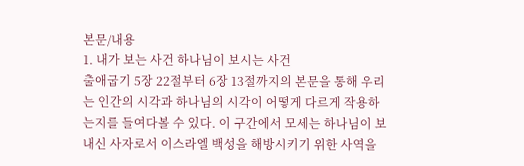본문/내용
1. 내가 보는 사건 하나님이 보시는 사건
출애굽기 5장 22절부터 6장 13절까지의 본문을 통해 우리는 인간의 시각과 하나님의 시각이 어떻게 다르게 작용하는지를 들여다볼 수 있다. 이 구간에서 모세는 하나님이 보내신 사자로서 이스라엘 백성을 해방시키기 위한 사역을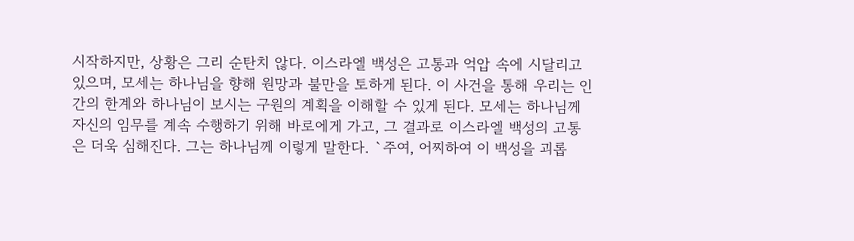시작하지만, 상황은 그리 순탄치 않다. 이스라엘 백성은 고통과 억압 속에 시달리고 있으며, 모세는 하나님을 향해 원망과 불만을 토하게 된다. 이 사건을 통해 우리는 인간의 한계와 하나님이 보시는 구원의 계획을 이해할 수 있게 된다. 모세는 하나님께 자신의 임무를 계속 수행하기 위해 바로에게 가고, 그 결과로 이스라엘 백성의 고통은 더욱 심해진다. 그는 하나님께 이렇게 말한다. `주여, 어찌하여 이 백성을 괴롭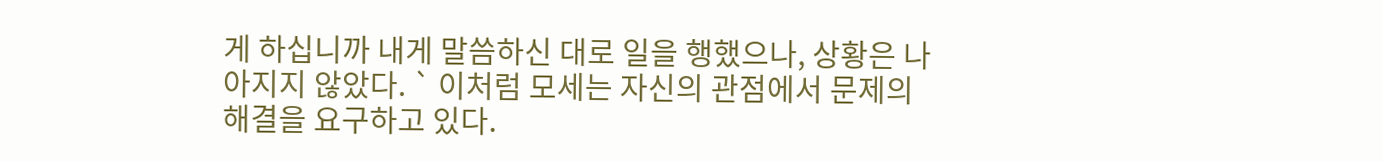게 하십니까 내게 말씀하신 대로 일을 행했으나, 상황은 나아지지 않았다. ` 이처럼 모세는 자신의 관점에서 문제의 해결을 요구하고 있다.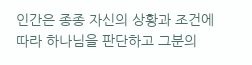인간은 종종 자신의 상황과 조건에 따라 하나님을 판단하고 그분의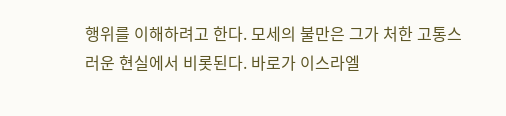행위를 이해하려고 한다. 모세의 불만은 그가 처한 고통스러운 현실에서 비롯된다. 바로가 이스라엘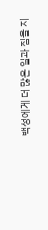백성에게 더 많은 일과 짐을 지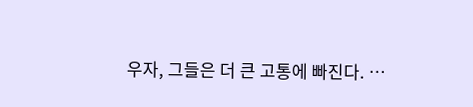우자, 그들은 더 큰 고통에 빠진다. …